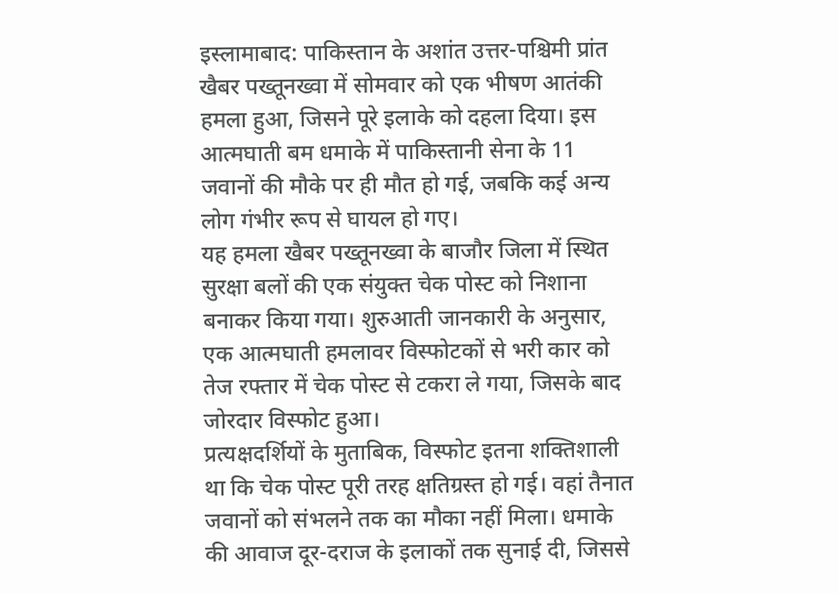इस्लामाबाद: पाकिस्तान के अशांत उत्तर-पश्चिमी प्रांत खैबर पख्तूनख्वा में सोमवार को एक भीषण आतंकी हमला हुआ, जिसने पूरे इलाके को दहला दिया। इस आत्मघाती बम धमाके में पाकिस्तानी सेना के 11 जवानों की मौके पर ही मौत हो गई, जबकि कई अन्य लोग गंभीर रूप से घायल हो गए।
यह हमला खैबर पख्तूनख्वा के बाजौर जिला में स्थित सुरक्षा बलों की एक संयुक्त चेक पोस्ट को निशाना बनाकर किया गया। शुरुआती जानकारी के अनुसार, एक आत्मघाती हमलावर विस्फोटकों से भरी कार को तेज रफ्तार में चेक पोस्ट से टकरा ले गया, जिसके बाद जोरदार विस्फोट हुआ।
प्रत्यक्षदर्शियों के मुताबिक, विस्फोट इतना शक्तिशाली था कि चेक पोस्ट पूरी तरह क्षतिग्रस्त हो गई। वहां तैनात जवानों को संभलने तक का मौका नहीं मिला। धमाके की आवाज दूर-दराज के इलाकों तक सुनाई दी, जिससे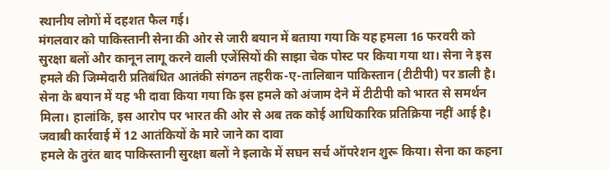स्थानीय लोगों में दहशत फैल गई।
मंगलवार को पाकिस्तानी सेना की ओर से जारी बयान में बताया गया कि यह हमला 16 फरवरी को सुरक्षा बलों और कानून लागू करने वाली एजेंसियों की साझा चेक पोस्ट पर किया गया था। सेना ने इस हमले की जिम्मेदारी प्रतिबंधित आतंकी संगठन तहरीक-ए-तालिबान पाकिस्तान (टीटीपी) पर डाली है।
सेना के बयान में यह भी दावा किया गया कि इस हमले को अंजाम देने में टीटीपी को भारत से समर्थन मिला। हालांकि, इस आरोप पर भारत की ओर से अब तक कोई आधिकारिक प्रतिक्रिया नहीं आई है।
जवाबी कार्रवाई में 12 आतंकियों के मारे जाने का दावा
हमले के तुरंत बाद पाकिस्तानी सुरक्षा बलों ने इलाके में सघन सर्च ऑपरेशन शुरू किया। सेना का कहना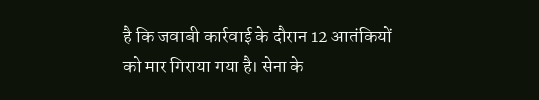है कि जवाबी कार्रवाई के दौरान 12 आतंकियों को मार गिराया गया है। सेना के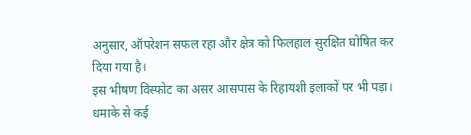अनुसार, ऑपरेशन सफल रहा और क्षेत्र को फिलहाल सुरक्षित घोषित कर दिया गया है।
इस भीषण विस्फोट का असर आसपास के रिहायशी इलाकों पर भी पड़ा। धमाके से कई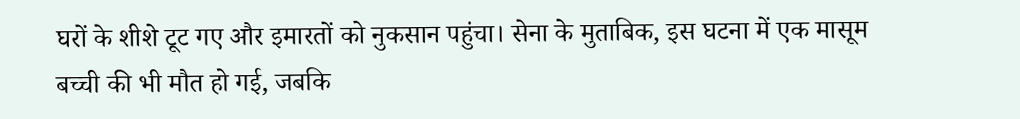घरों के शीशे टूट गए और इमारतों को नुकसान पहुंचा। सेना के मुताबिक, इस घटना में एक मासूम बच्ची की भी मौत हो गई, जबकि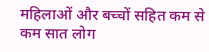महिलाओं और बच्चों सहित कम से कम सात लोग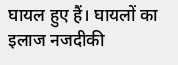घायल हुए हैं। घायलों का इलाज नजदीकी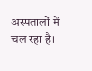अस्पतालों में चल रहा है।